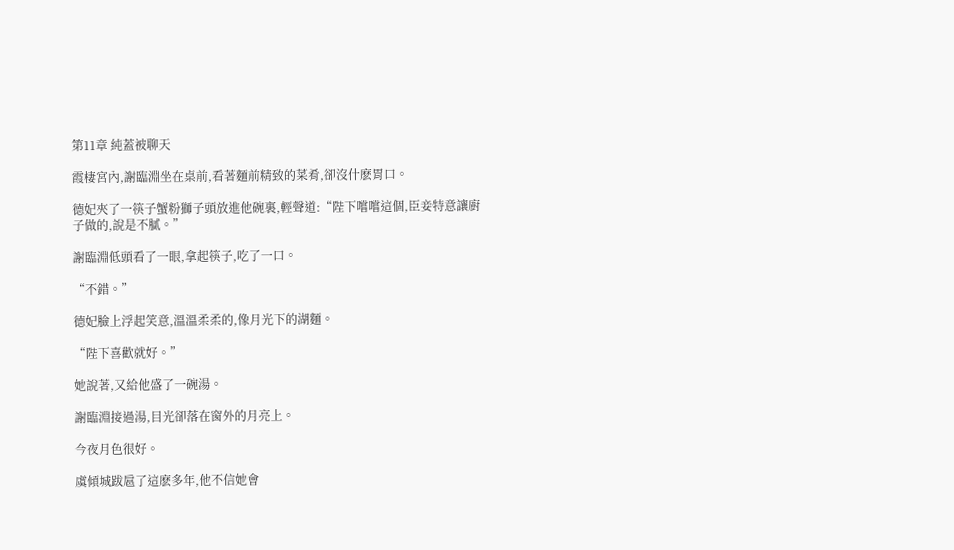第11章 純蓋被聊天

霞棲宮內,謝臨淵坐在桌前,看著麵前精致的菜肴,卻沒什麽胃口。

德妃夾了一筷子蟹粉獅子頭放進他碗裏,輕聲道:“陛下嚐嚐這個,臣妾特意讓廚子做的,說是不膩。”

謝臨淵低頭看了一眼,拿起筷子,吃了一口。

“不錯。”

德妃臉上浮起笑意,溫溫柔柔的,像月光下的湖麵。

“陛下喜歡就好。”

她說著,又給他盛了一碗湯。

謝臨淵接過湯,目光卻落在窗外的月亮上。

今夜月色很好。

虞傾城跋扈了這麽多年,他不信她會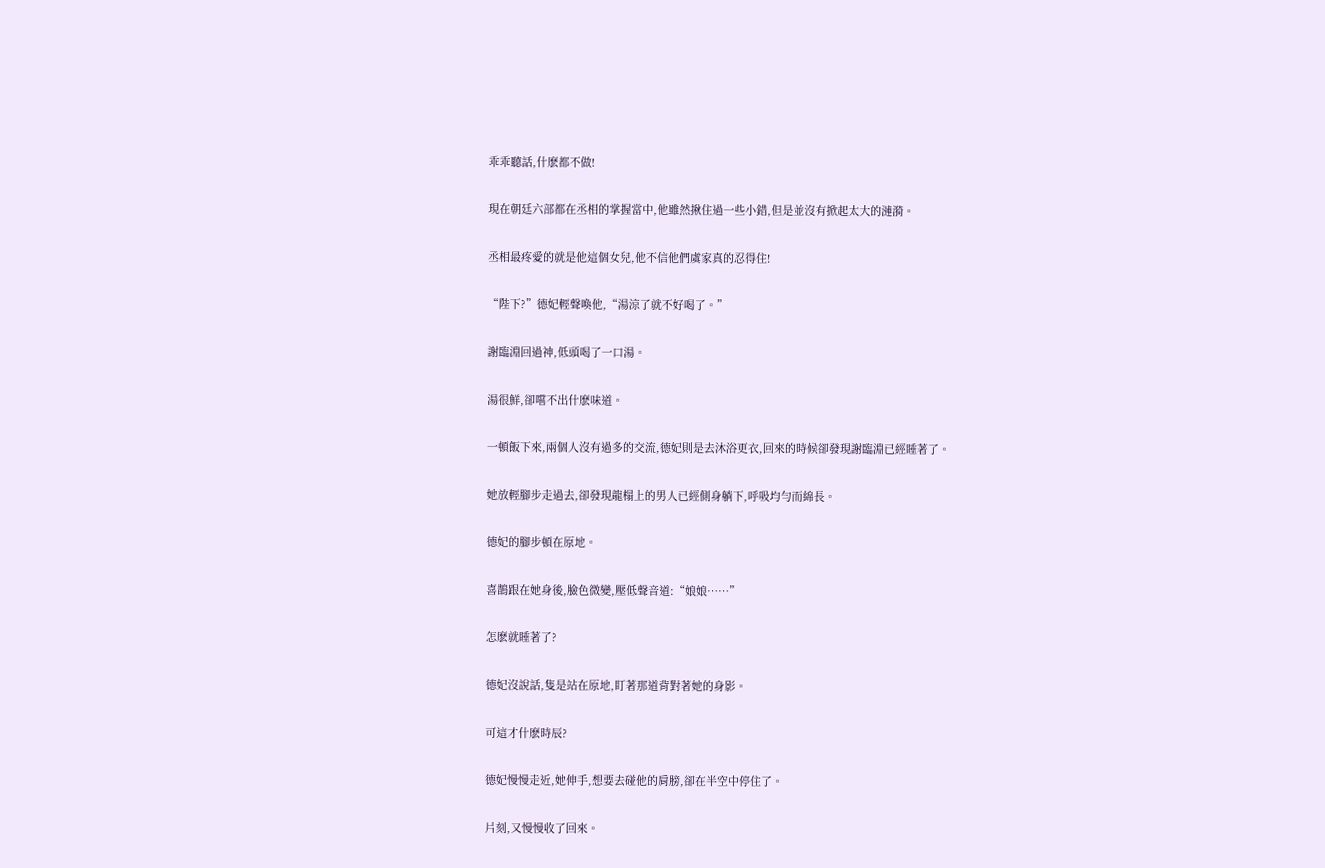乖乖聽話,什麽都不做!

現在朝廷六部都在丞相的掌握當中,他雖然揪住過一些小錯,但是並沒有掀起太大的漣漪。

丞相最疼愛的就是他這個女兒,他不信他們虞家真的忍得住!

“陛下?”德妃輕聲喚他,“湯涼了就不好喝了。”

謝臨淵回過神,低頭喝了一口湯。

湯很鮮,卻嚐不出什麽味道。

一頓飯下來,兩個人沒有過多的交流,德妃則是去沐浴更衣,回來的時候卻發現謝臨淵已經睡著了。

她放輕腳步走過去,卻發現龍榻上的男人已經側身躺下,呼吸均勻而綿長。

德妃的腳步頓在原地。

喜鵲跟在她身後,臉色微變,壓低聲音道:“娘娘……”

怎麽就睡著了?

德妃沒說話,隻是站在原地,盯著那道背對著她的身影。

可這才什麽時辰?

德妃慢慢走近,她伸手,想要去碰他的肩膀,卻在半空中停住了。

片刻,又慢慢收了回來。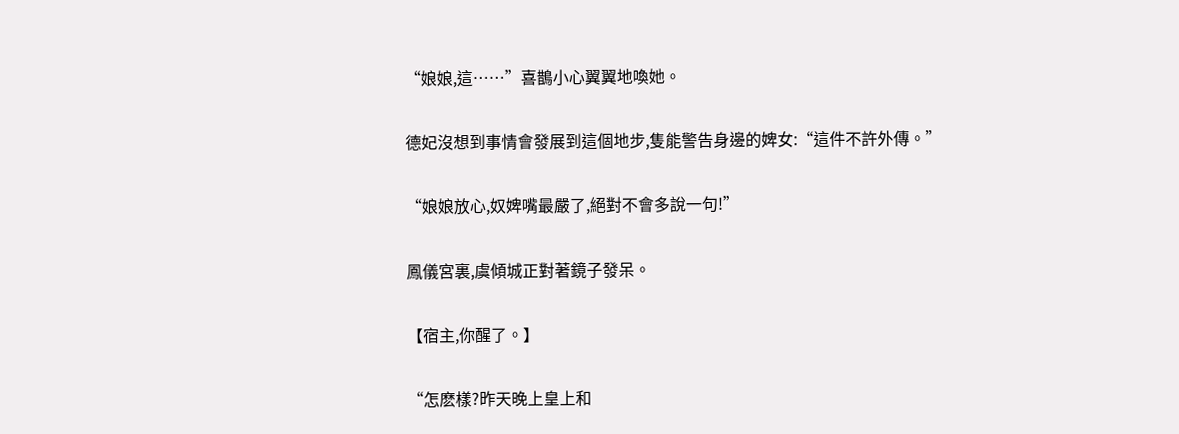“娘娘,這……”喜鵲小心翼翼地喚她。

德妃沒想到事情會發展到這個地步,隻能警告身邊的婢女:“這件不許外傳。”

“娘娘放心,奴婢嘴最嚴了,絕對不會多說一句!”

鳳儀宮裏,虞傾城正對著鏡子發呆。

【宿主,你醒了。】

“怎麽樣?昨天晚上皇上和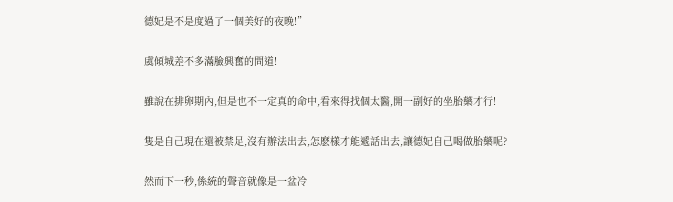德妃是不是度過了一個美好的夜晚!”

虞傾城差不多滿臉興奮的問道!

雖說在排卵期內,但是也不一定真的命中,看來得找個太醫,開一副好的坐胎藥才行!

隻是自己現在還被禁足,沒有辦法出去,怎麽樣才能遞話出去,讓德妃自己喝做胎藥呢?

然而下一秒,係統的聲音就像是一盆冷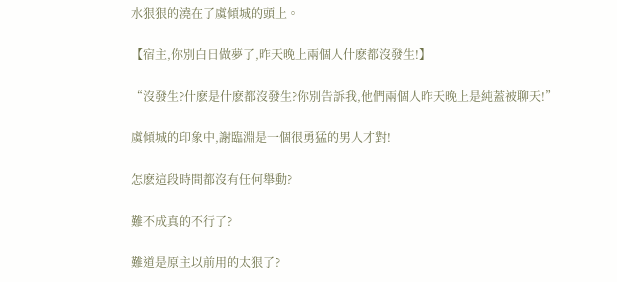水狠狠的澆在了虞傾城的頭上。

【宿主,你別白日做夢了,昨天晚上兩個人什麽都沒發生!】

“沒發生?什麽是什麽都沒發生?你別告訴我,他們兩個人昨天晚上是純蓋被聊天!”

虞傾城的印象中,謝臨淵是一個很勇猛的男人才對!

怎麽這段時間都沒有任何舉動?

難不成真的不行了?

難道是原主以前用的太狠了?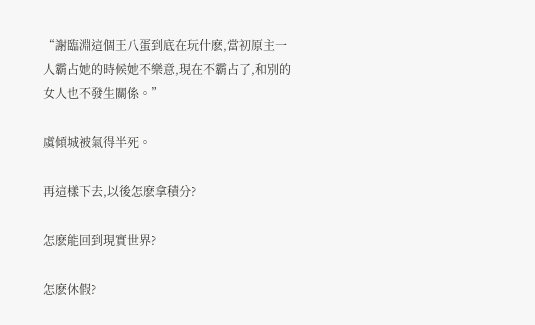“謝臨淵這個王八蛋到底在玩什麽,當初原主一人霸占她的時候她不樂意,現在不霸占了,和別的女人也不發生關係。”

虞傾城被氣得半死。

再這樣下去,以後怎麽拿積分?

怎麽能回到現實世界?

怎麽休假?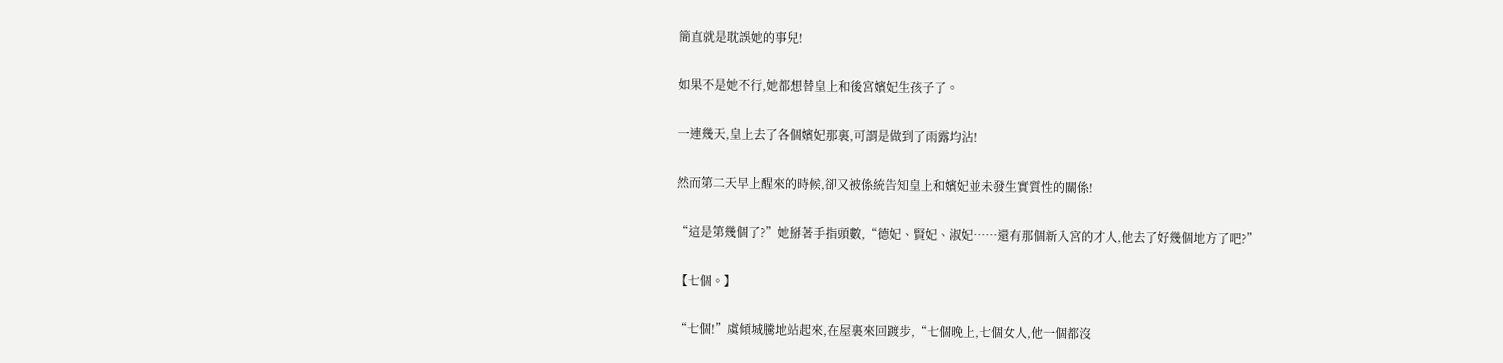簡直就是耽誤她的事兒!

如果不是她不行,她都想替皇上和後宮嬪妃生孩子了。

一連幾天,皇上去了各個嬪妃那裏,可謂是做到了雨露均沾!

然而第二天早上醒來的時候,卻又被係統告知皇上和嬪妃並未發生實質性的關係!

“這是第幾個了?”她掰著手指頭數,“德妃、賢妃、淑妃……還有那個新入宮的才人,他去了好幾個地方了吧?”

【七個。】

“七個!”虞傾城騰地站起來,在屋裏來回踱步,“七個晚上,七個女人,他一個都沒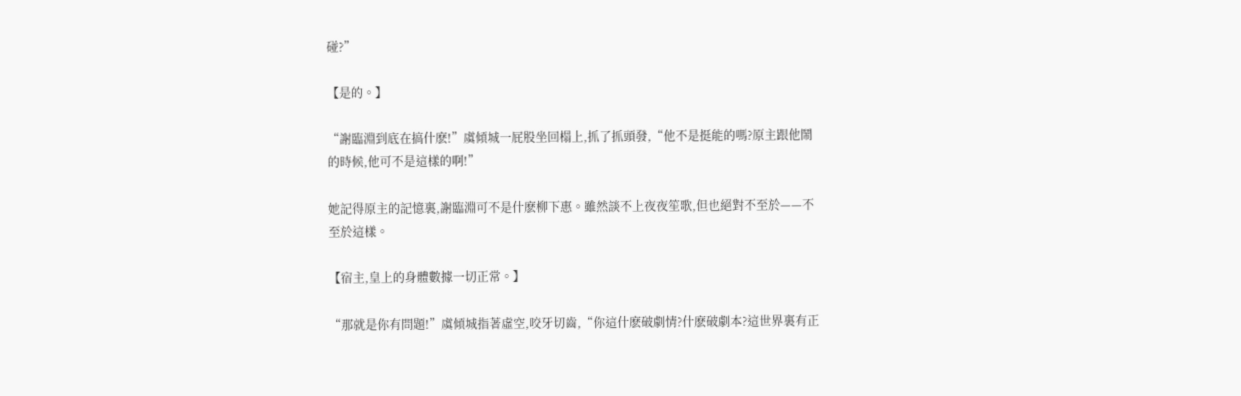碰?”

【是的。】

“謝臨淵到底在搞什麽!”虞傾城一屁股坐回榻上,抓了抓頭發,“他不是挺能的嗎?原主跟他鬧的時候,他可不是這樣的啊!”

她記得原主的記憶裏,謝臨淵可不是什麽柳下惠。雖然談不上夜夜笙歌,但也絕對不至於——不至於這樣。

【宿主,皇上的身體數據一切正常。】

“那就是你有問題!”虞傾城指著虛空,咬牙切齒,“你這什麽破劇情?什麽破劇本?這世界裏有正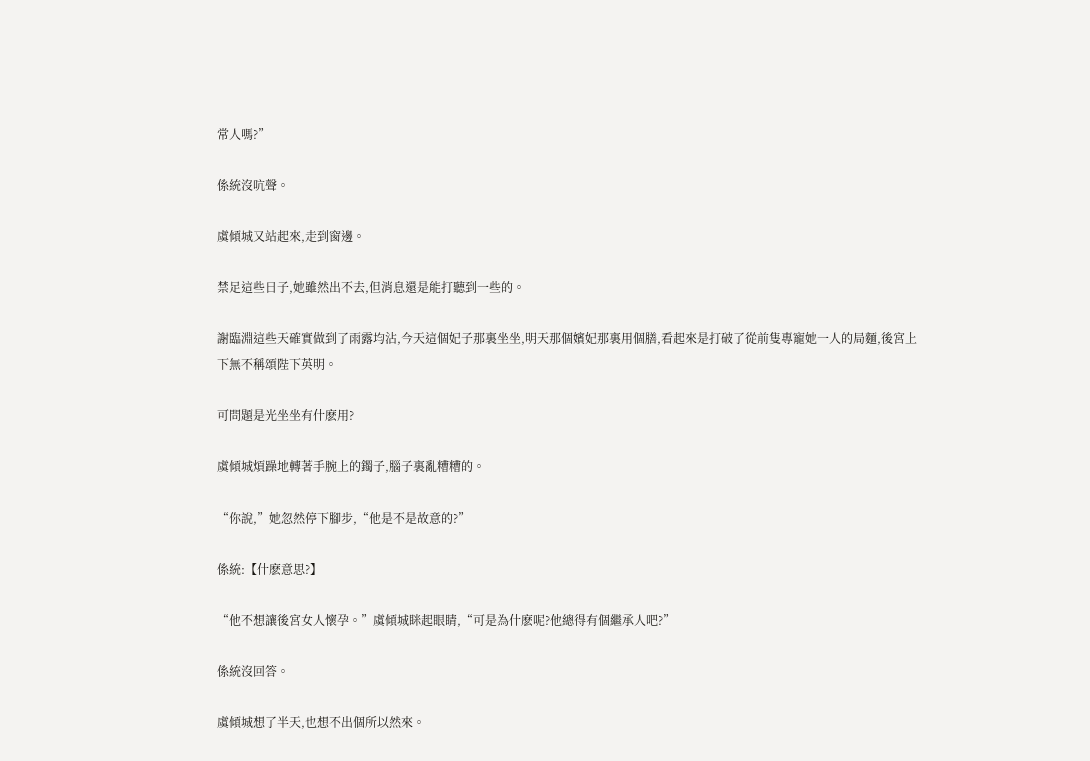常人嗎?”

係統沒吭聲。

虞傾城又站起來,走到窗邊。

禁足這些日子,她雖然出不去,但消息還是能打聽到一些的。

謝臨淵這些天確實做到了雨露均沾,今天這個妃子那裏坐坐,明天那個嬪妃那裏用個膳,看起來是打破了從前隻專寵她一人的局麵,後宮上下無不稱頌陛下英明。

可問題是光坐坐有什麽用?

虞傾城煩躁地轉著手腕上的鐲子,腦子裏亂糟糟的。

“你說,”她忽然停下腳步,“他是不是故意的?”

係統:【什麽意思?】

“他不想讓後宮女人懷孕。”虞傾城眯起眼睛,“可是為什麽呢?他總得有個繼承人吧?”

係統沒回答。

虞傾城想了半天,也想不出個所以然來。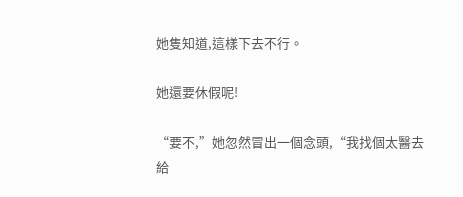她隻知道,這樣下去不行。

她還要休假呢!

“要不,”她忽然冒出一個念頭,“我找個太醫去給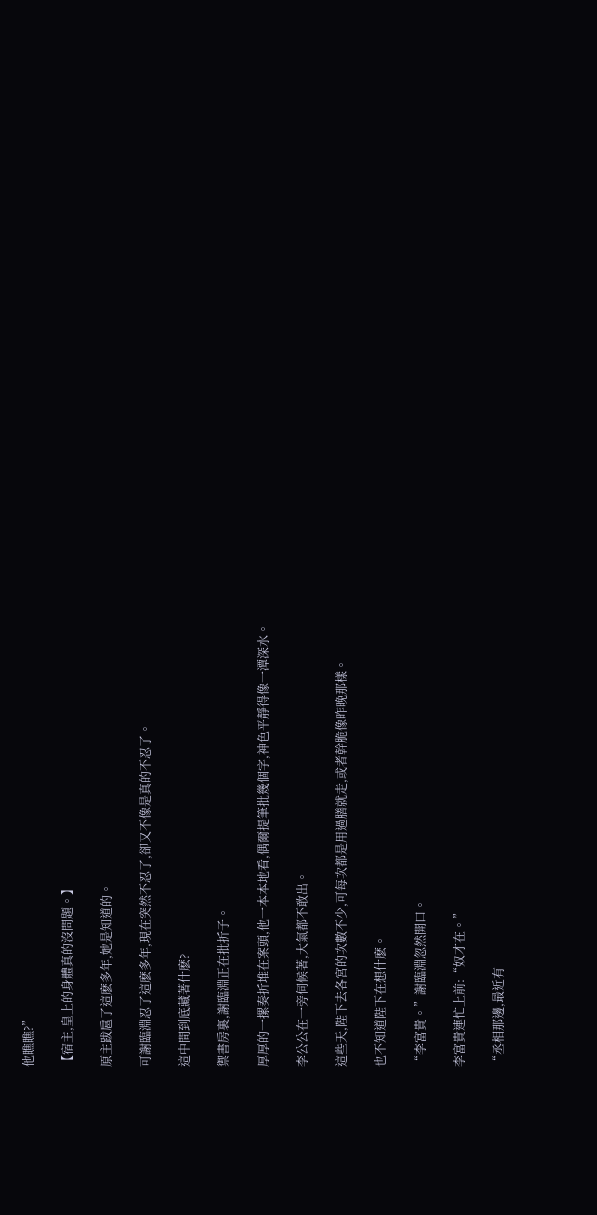他瞧瞧?”

【宿主,皇上的身體真的沒問題。】

原主跋扈了這麽多年,她是知道的。

可謝臨淵忍了這麽多年,現在突然不忍了,卻又不像是真的不忍了。

這中間到底藏著什麽?

禦書房裏,謝臨淵正在批折子。

厚厚的一摞奏折堆在案頭,他一本本地看,偶爾提筆批幾個字,神色平靜得像一潭深水。

李公公在一旁伺候著,大氣都不敢出。

這些天,陛下去各宮的次數不少,可每次都是用過膳就走,或者幹脆像昨晚那樣。

也不知道陛下在想什麽。

“李富貴。”謝臨淵忽然開口。

李富貴連忙上前:“奴才在。”

“丞相那邊,最近有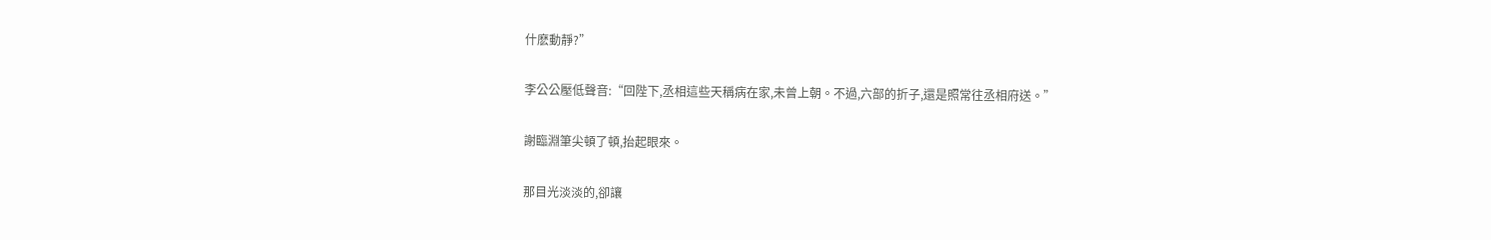什麽動靜?”

李公公壓低聲音:“回陛下,丞相這些天稱病在家,未曾上朝。不過,六部的折子,還是照常往丞相府送。”

謝臨淵筆尖頓了頓,抬起眼來。

那目光淡淡的,卻讓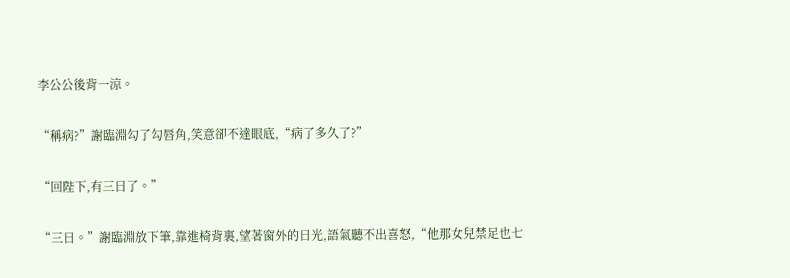李公公後背一涼。

“稱病?”謝臨淵勾了勾唇角,笑意卻不達眼底,“病了多久了?”

“回陛下,有三日了。”

“三日。”謝臨淵放下筆,靠進椅背裏,望著窗外的日光,語氣聽不出喜怒,“他那女兒禁足也七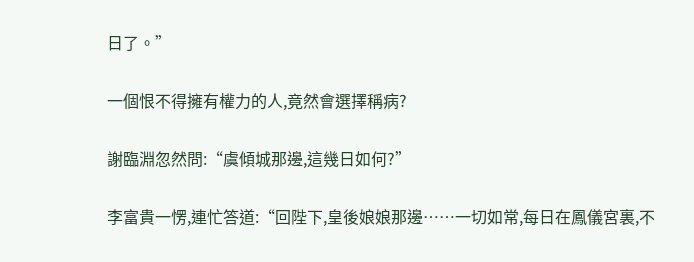日了。”

一個恨不得擁有權力的人,竟然會選擇稱病?

謝臨淵忽然問:“虞傾城那邊,這幾日如何?”

李富貴一愣,連忙答道:“回陛下,皇後娘娘那邊……一切如常,每日在鳳儀宮裏,不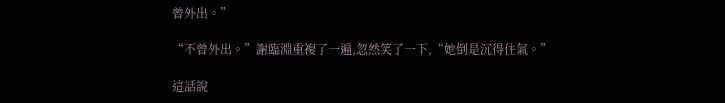曾外出。”

“不曾外出。”謝臨淵重複了一遍,忽然笑了一下,“她倒是沉得住氣。”

這話說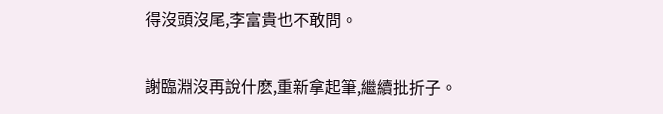得沒頭沒尾,李富貴也不敢問。

謝臨淵沒再說什麽,重新拿起筆,繼續批折子。